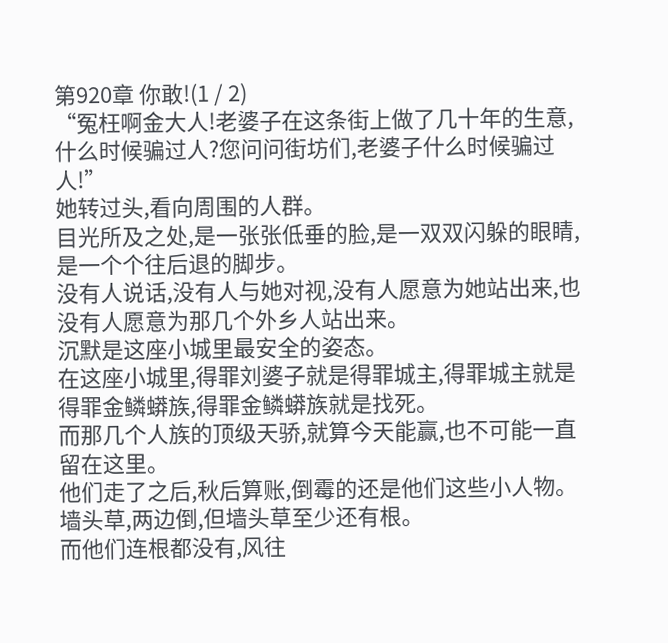第920章 你敢!(1 / 2)
“冤枉啊金大人!老婆子在这条街上做了几十年的生意,什么时候骗过人?您问问街坊们,老婆子什么时候骗过人!”
她转过头,看向周围的人群。
目光所及之处,是一张张低垂的脸,是一双双闪躲的眼睛,是一个个往后退的脚步。
没有人说话,没有人与她对视,没有人愿意为她站出来,也没有人愿意为那几个外乡人站出来。
沉默是这座小城里最安全的姿态。
在这座小城里,得罪刘婆子就是得罪城主,得罪城主就是得罪金鳞蟒族,得罪金鳞蟒族就是找死。
而那几个人族的顶级天骄,就算今天能赢,也不可能一直留在这里。
他们走了之后,秋后算账,倒霉的还是他们这些小人物。
墙头草,两边倒,但墙头草至少还有根。
而他们连根都没有,风往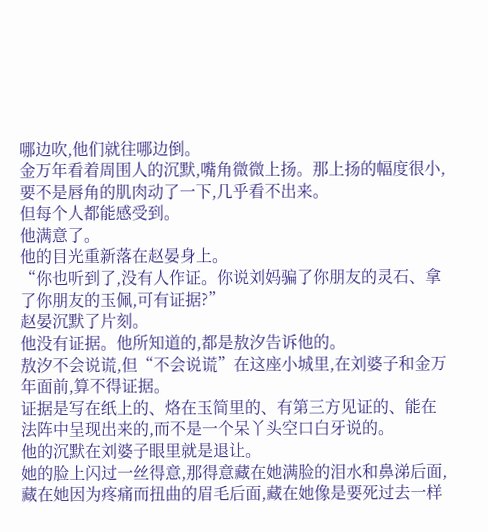哪边吹,他们就往哪边倒。
金万年看着周围人的沉默,嘴角微微上扬。那上扬的幅度很小,要不是唇角的肌肉动了一下,几乎看不出来。
但每个人都能感受到。
他满意了。
他的目光重新落在赵晏身上。
“你也听到了,没有人作证。你说刘妈骗了你朋友的灵石、拿了你朋友的玉佩,可有证据?”
赵晏沉默了片刻。
他没有证据。他所知道的,都是敖汐告诉他的。
敖汐不会说谎,但“不会说谎”在这座小城里,在刘婆子和金万年面前,算不得证据。
证据是写在纸上的、烙在玉简里的、有第三方见证的、能在法阵中呈现出来的,而不是一个呆丫头空口白牙说的。
他的沉默在刘婆子眼里就是退让。
她的脸上闪过一丝得意,那得意藏在她满脸的泪水和鼻涕后面,藏在她因为疼痛而扭曲的眉毛后面,藏在她像是要死过去一样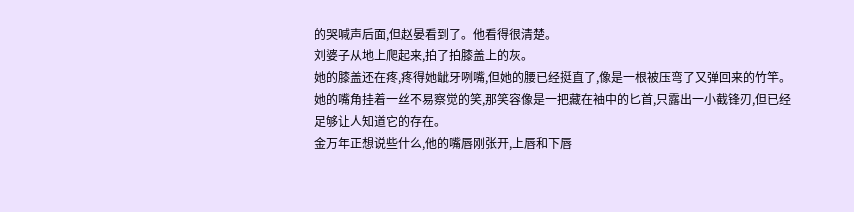的哭喊声后面,但赵晏看到了。他看得很清楚。
刘婆子从地上爬起来,拍了拍膝盖上的灰。
她的膝盖还在疼,疼得她龇牙咧嘴,但她的腰已经挺直了,像是一根被压弯了又弹回来的竹竿。
她的嘴角挂着一丝不易察觉的笑,那笑容像是一把藏在袖中的匕首,只露出一小截锋刃,但已经足够让人知道它的存在。
金万年正想说些什么,他的嘴唇刚张开,上唇和下唇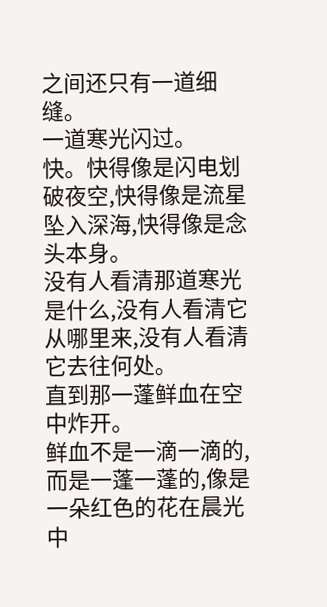之间还只有一道细缝。
一道寒光闪过。
快。快得像是闪电划破夜空,快得像是流星坠入深海,快得像是念头本身。
没有人看清那道寒光是什么,没有人看清它从哪里来,没有人看清它去往何处。
直到那一蓬鲜血在空中炸开。
鲜血不是一滴一滴的,而是一蓬一蓬的,像是一朵红色的花在晨光中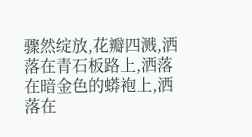骤然绽放,花瓣四溅,洒落在青石板路上,洒落在暗金色的蟒袍上,洒落在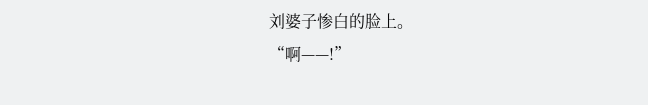刘婆子惨白的脸上。
“啊——!”